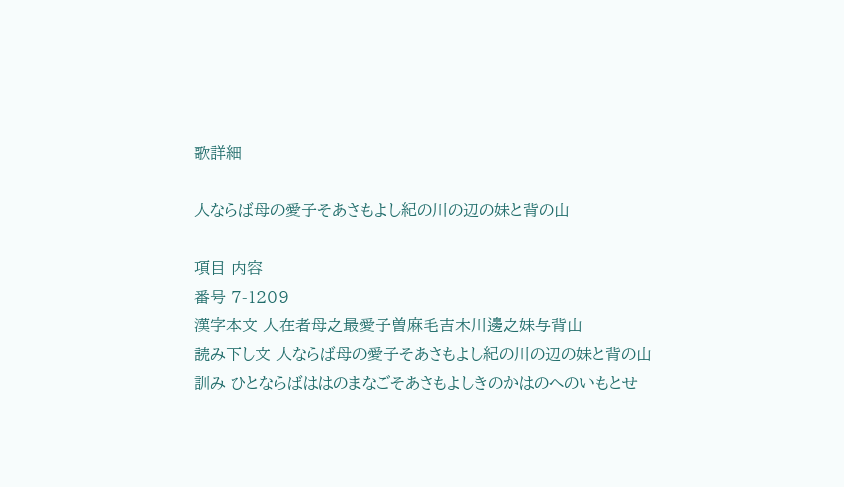歌詳細

人ならば母の愛子そあさもよし紀の川の辺の妹と背の山

項目 内容
番号 7-1209
漢字本文 人在者母之最愛子曽麻毛吉木川邊之妹与背山
読み下し文 人ならば母の愛子そあさもよし紀の川の辺の妹と背の山
訓み ひとならばははのまなごそあさもよしきのかはのへのいもとせ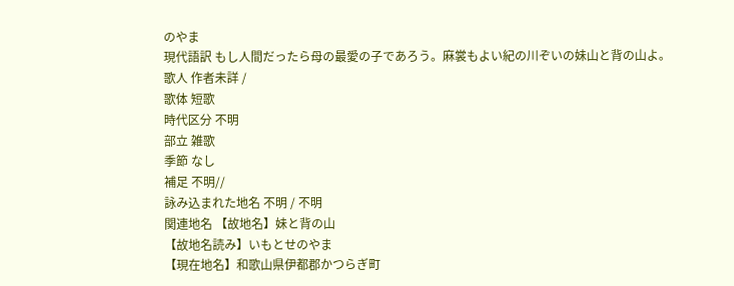のやま
現代語訳 もし人間だったら母の最愛の子であろう。麻裳もよい紀の川ぞいの妹山と背の山よ。
歌人 作者未詳 /
歌体 短歌
時代区分 不明
部立 雑歌
季節 なし
補足 不明//
詠み込まれた地名 不明 / 不明
関連地名 【故地名】妹と背の山
【故地名読み】いもとせのやま
【現在地名】和歌山県伊都郡かつらぎ町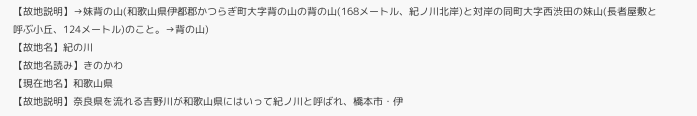【故地説明】→妹背の山(和歌山県伊都郡かつらぎ町大字背の山の背の山(168メートル、紀ノ川北岸)と対岸の同町大字西渋田の妹山(長者屋敷と呼ぶ小丘、124メートル)のこと。→背の山)
【故地名】紀の川
【故地名読み】きのかわ
【現在地名】和歌山県
【故地説明】奈良県を流れる吉野川が和歌山県にはいって紀ノ川と呼ばれ、橋本市・伊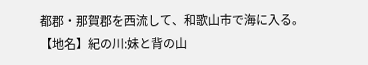都郡・那賀郡を西流して、和歌山市で海に入る。
【地名】紀の川:妹と背の山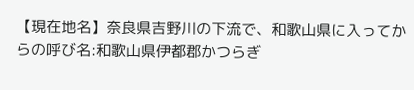【現在地名】奈良県吉野川の下流で、和歌山県に入ってからの呼び名:和歌山県伊都郡かつらぎ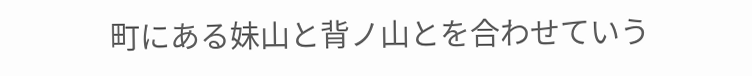町にある妹山と背ノ山とを合わせていう